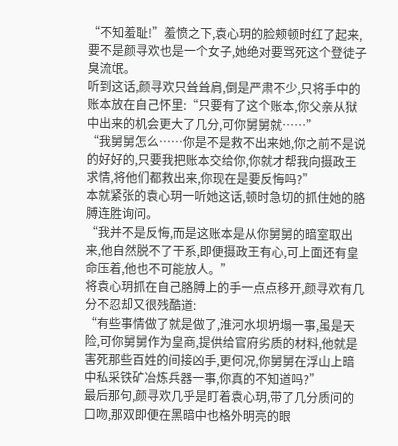“不知羞耻!”羞愤之下,袁心玥的脸颊顿时红了起来,要不是颜寻欢也是一个女子,她绝对要骂死这个登徒子臭流氓。
听到这话,颜寻欢只耸耸肩,倒是严肃不少,只将手中的账本放在自己怀里:“只要有了这个账本,你父亲从狱中出来的机会更大了几分,可你舅舅就……”
“我舅舅怎么……你是不是救不出来她,你之前不是说的好好的,只要我把账本交给你,你就才帮我向摄政王求情,将他们都救出来,你现在是要反悔吗?”
本就紧张的袁心玥一听她这话,顿时急切的抓住她的胳膊连胜询问。
“我并不是反悔,而是这账本是从你舅舅的暗室取出来,他自然脱不了干系,即便摄政王有心,可上面还有皇命压着,他也不可能放人。”
将袁心玥抓在自己胳膊上的手一点点移开,颜寻欢有几分不忍却又很残酷道:
“有些事情做了就是做了,淮河水坝坍塌一事,虽是天险,可你舅舅作为皇商,提供给官府劣质的材料,他就是害死那些百姓的间接凶手,更何况,你舅舅在浮山上暗中私采铁矿冶炼兵器一事,你真的不知道吗?”
最后那句,颜寻欢几乎是盯着袁心玥,带了几分质问的口吻,那双即便在黑暗中也格外明亮的眼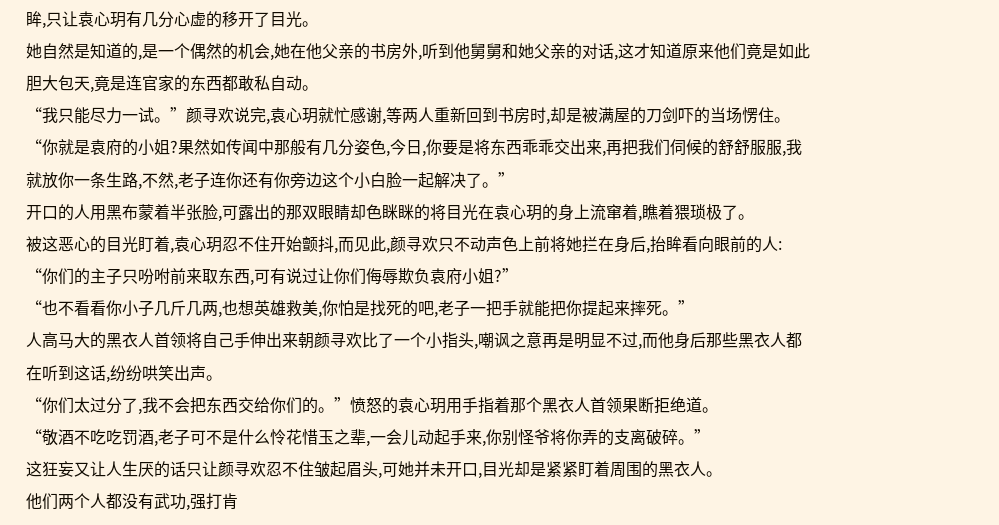眸,只让袁心玥有几分心虚的移开了目光。
她自然是知道的,是一个偶然的机会,她在他父亲的书房外,听到他舅舅和她父亲的对话,这才知道原来他们竟是如此胆大包天,竟是连官家的东西都敢私自动。
“我只能尽力一试。”颜寻欢说完,袁心玥就忙感谢,等两人重新回到书房时,却是被满屋的刀剑吓的当场愣住。
“你就是袁府的小姐?果然如传闻中那般有几分姿色,今日,你要是将东西乖乖交出来,再把我们伺候的舒舒服服,我就放你一条生路,不然,老子连你还有你旁边这个小白脸一起解决了。”
开口的人用黑布蒙着半张脸,可露出的那双眼睛却色眯眯的将目光在袁心玥的身上流窜着,瞧着猥琐极了。
被这恶心的目光盯着,袁心玥忍不住开始颤抖,而见此,颜寻欢只不动声色上前将她拦在身后,抬眸看向眼前的人:
“你们的主子只吩咐前来取东西,可有说过让你们侮辱欺负袁府小姐?”
“也不看看你小子几斤几两,也想英雄救美,你怕是找死的吧,老子一把手就能把你提起来摔死。”
人高马大的黑衣人首领将自己手伸出来朝颜寻欢比了一个小指头,嘲讽之意再是明显不过,而他身后那些黑衣人都在听到这话,纷纷哄笑出声。
“你们太过分了,我不会把东西交给你们的。”愤怒的袁心玥用手指着那个黑衣人首领果断拒绝道。
“敬酒不吃吃罚酒,老子可不是什么怜花惜玉之辈,一会儿动起手来,你别怪爷将你弄的支离破碎。”
这狂妄又让人生厌的话只让颜寻欢忍不住皱起眉头,可她并未开口,目光却是紧紧盯着周围的黑衣人。
他们两个人都没有武功,强打肯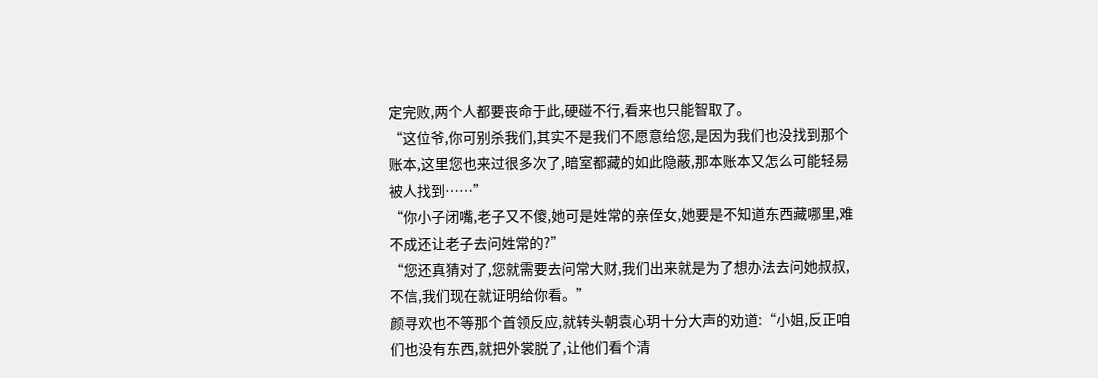定完败,两个人都要丧命于此,硬碰不行,看来也只能智取了。
“这位爷,你可别杀我们,其实不是我们不愿意给您,是因为我们也没找到那个账本,这里您也来过很多次了,暗室都藏的如此隐蔽,那本账本又怎么可能轻易被人找到……”
“你小子闭嘴,老子又不傻,她可是姓常的亲侄女,她要是不知道东西藏哪里,难不成还让老子去问姓常的?”
“您还真猜对了,您就需要去问常大财,我们出来就是为了想办法去问她叔叔,不信,我们现在就证明给你看。”
颜寻欢也不等那个首领反应,就转头朝袁心玥十分大声的劝道:“小姐,反正咱们也没有东西,就把外裳脱了,让他们看个清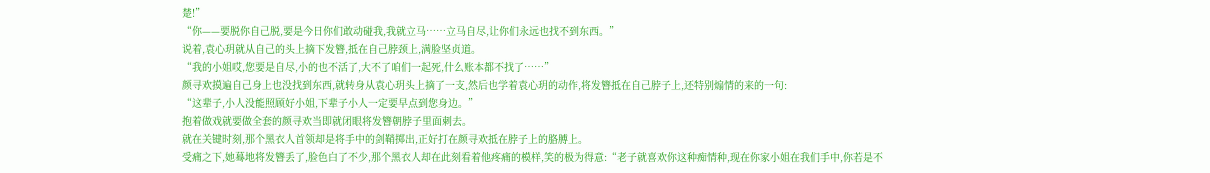楚!”
“你——要脱你自己脱,要是今日你们敢动碰我,我就立马……立马自尽,让你们永远也找不到东西。”
说着,袁心玥就从自己的头上摘下发簪,抵在自己脖颈上,满脸坚贞道。
“我的小姐哎,您要是自尽,小的也不活了,大不了咱们一起死,什么账本都不找了……”
颜寻欢摸遍自己身上也没找到东西,就转身从袁心玥头上摘了一支,然后也学着袁心玥的动作,将发簪抵在自己脖子上,还特别煽情的来的一句:
“这辈子,小人没能照顾好小姐,下辈子小人一定要早点到您身边。”
抱着做戏就要做全套的颜寻欢当即就闭眼将发簪朝脖子里面刺去。
就在关键时刻,那个黑衣人首领却是将手中的剑鞘掷出,正好打在颜寻欢抵在脖子上的胳膊上。
受痛之下,她蓦地将发簪丢了,脸色白了不少,那个黑衣人却在此刻看着他疼痛的模样,笑的极为得意:“老子就喜欢你这种痴情种,现在你家小姐在我们手中,你若是不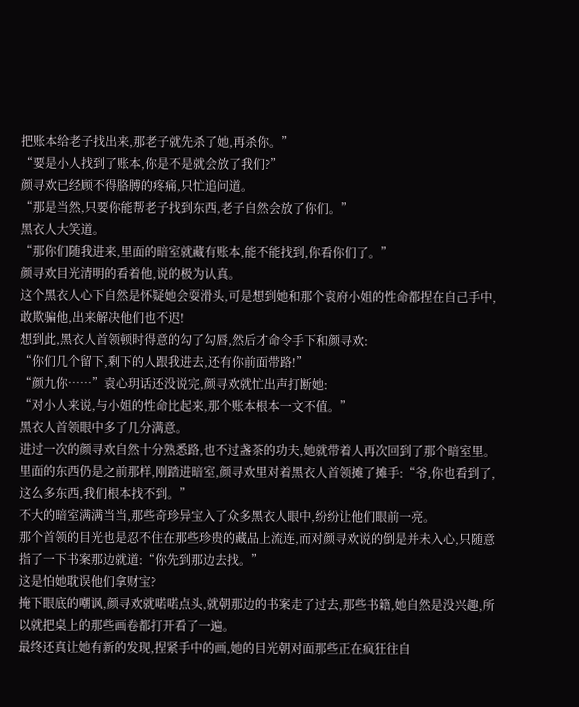把账本给老子找出来,那老子就先杀了她,再杀你。”
“要是小人找到了账本,你是不是就会放了我们?”
颜寻欢已经顾不得胳膊的疼痛,只忙追问道。
“那是当然,只要你能帮老子找到东西,老子自然会放了你们。”
黑衣人大笑道。
“那你们随我进来,里面的暗室就藏有账本,能不能找到,你看你们了。”
颜寻欢目光清明的看着他,说的极为认真。
这个黑衣人心下自然是怀疑她会耍滑头,可是想到她和那个袁府小姐的性命都捏在自己手中,敢欺骗他,出来解决他们也不迟!
想到此,黑衣人首领顿时得意的勾了勾唇,然后才命令手下和颜寻欢:
“你们几个留下,剩下的人跟我进去,还有你前面带路!”
“颜九你……”袁心玥话还没说完,颜寻欢就忙出声打断她:
“对小人来说,与小姐的性命比起来,那个账本根本一文不值。”
黑衣人首领眼中多了几分满意。
进过一次的颜寻欢自然十分熟悉路,也不过盏茶的功夫,她就带着人再次回到了那个暗室里。
里面的东西仍是之前那样,刚踏进暗室,颜寻欢里对着黑衣人首领摊了摊手:“爷,你也看到了,这么多东西,我们根本找不到。”
不大的暗室满满当当,那些奇珍异宝入了众多黑衣人眼中,纷纷让他们眼前一亮。
那个首领的目光也是忍不住在那些珍贵的藏品上流连,而对颜寻欢说的倒是并未入心,只随意指了一下书案那边就道:“你先到那边去找。”
这是怕她耽误他们拿财宝?
掩下眼底的嘲讽,颜寻欢就喏喏点头,就朝那边的书案走了过去,那些书籍,她自然是没兴趣,所以就把桌上的那些画卷都打开看了一遍。
最终还真让她有新的发现,捏紧手中的画,她的目光朝对面那些正在疯狂往自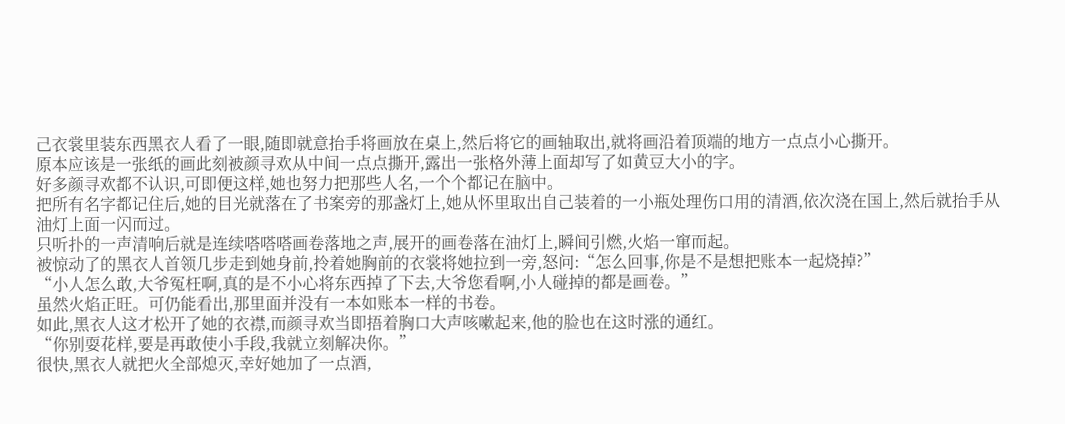己衣裳里装东西黑衣人看了一眼,随即就意抬手将画放在桌上,然后将它的画轴取出,就将画沿着顶端的地方一点点小心撕开。
原本应该是一张纸的画此刻被颜寻欢从中间一点点撕开,露出一张格外薄上面却写了如黄豆大小的字。
好多颜寻欢都不认识,可即便这样,她也努力把那些人名,一个个都记在脑中。
把所有名字都记住后,她的目光就落在了书案旁的那盏灯上,她从怀里取出自己装着的一小瓶处理伤口用的清酒,依次浇在国上,然后就抬手从油灯上面一闪而过。
只听扑的一声清响后就是连续嗒嗒嗒画卷落地之声,展开的画卷落在油灯上,瞬间引燃,火焰一窜而起。
被惊动了的黑衣人首领几步走到她身前,拎着她胸前的衣裳将她拉到一旁,怒问:“怎么回事,你是不是想把账本一起烧掉?”
“小人怎么敢,大爷冤枉啊,真的是不小心将东西掉了下去,大爷您看啊,小人碰掉的都是画卷。”
虽然火焰正旺。可仍能看出,那里面并没有一本如账本一样的书卷。
如此,黑衣人这才松开了她的衣襟,而颜寻欢当即捂着胸口大声咳嗽起来,他的脸也在这时涨的通红。
“你别耍花样,要是再敢使小手段,我就立刻解决你。”
很快,黑衣人就把火全部熄灭,幸好她加了一点酒,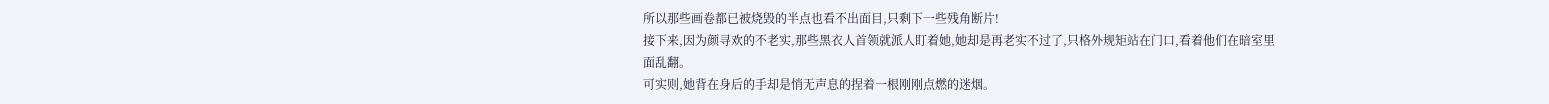所以那些画卷都已被烧毁的半点也看不出面目,只剩下一些残角断片!
接下来,因为颜寻欢的不老实,那些黑衣人首领就派人盯着她,她却是再老实不过了,只格外规矩站在门口,看着他们在暗室里面乱翻。
可实则,她背在身后的手却是悄无声息的捏着一根刚刚点燃的迷烟。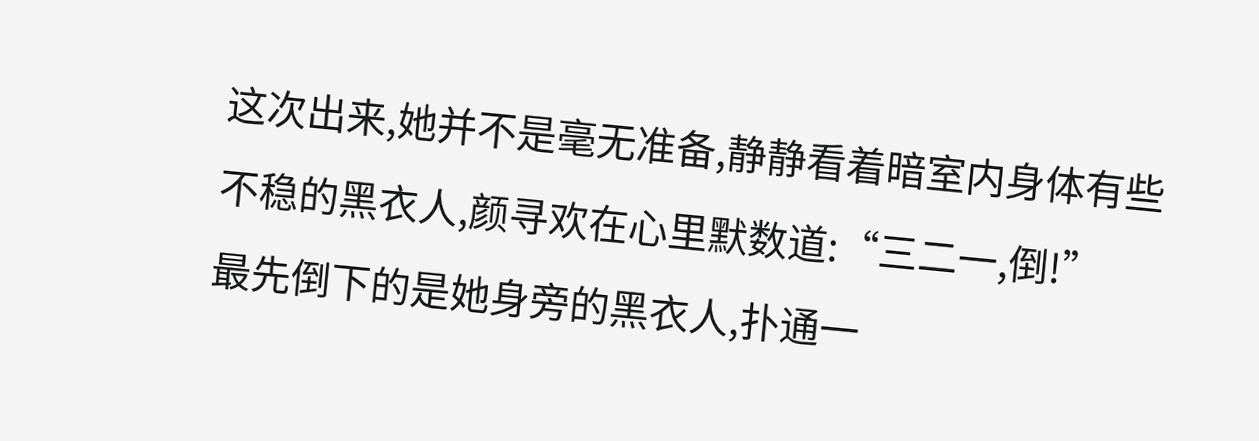这次出来,她并不是毫无准备,静静看着暗室内身体有些不稳的黑衣人,颜寻欢在心里默数道:“三二一,倒!”
最先倒下的是她身旁的黑衣人,扑通一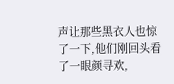声让那些黑衣人也惊了一下,他们刚回头看了一眼颜寻欢,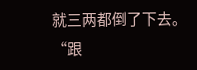就三两都倒了下去。
“跟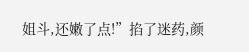姐斗,还嫩了点!”掐了迷药,颜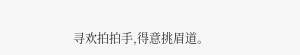寻欢拍拍手,得意挑眉道。